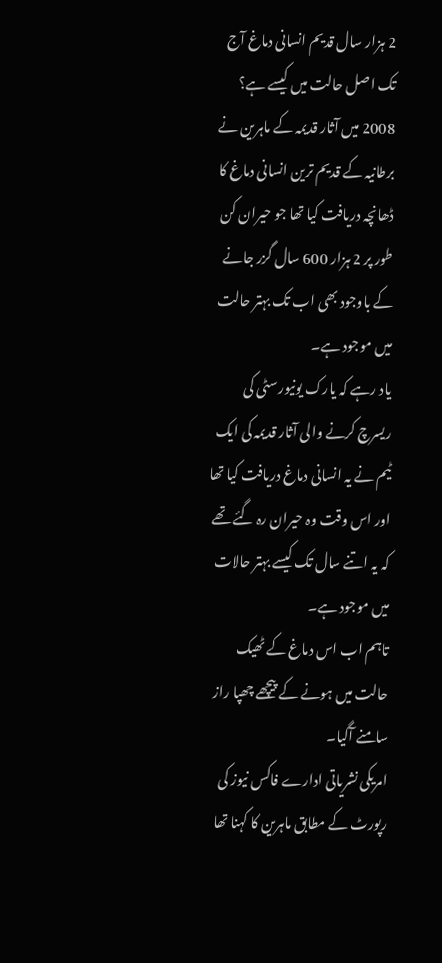2 ہزار سال قدیم انسانی دماغ آج تک اصل حالت میں کیسے ہے؟
2008 میں آثار قدیمہ کے ماہرین نے برطانیہ کے قدیم ترین انسانی دماغ کا ڈھانچہ دریافت کیا تھا جو حیران کن طور پر 2 ہزار 600 سال گزر جانے کے باوجود بھی اب تک بہتر حالت میں موجود ہے۔
یاد رہے کہ یارک یونیورسٹی کی ریسرچ کرنے والی آثار قدیمہ کی ایک ٹیم نے یہ انسانی دماغ دریافت کیا تھا اور اس وقت وہ حیران رہ گئے تھے کہ یہ اتنے سال تک کیسے بہتر حالات میں موجود ہے۔
تاہم اب اس دماغ کے ٹھیک حالت میں ہونے کے پیچھے چھپا راز سامنے آگیا۔
امریکی نشریاتی ادارے فاکس نیوز کی رپورٹ کے مطابق ماہرین کا کہنا تھا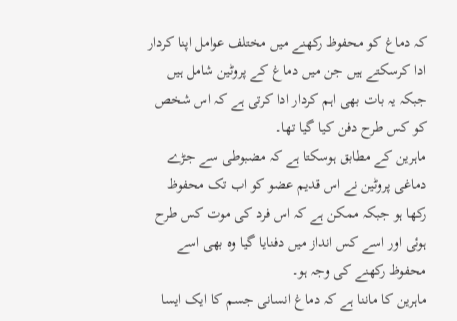کہ دماغ کو محفوظ رکھنے میں مختلف عوامل اپنا کردار ادا کرسکتے ہیں جن میں دماغ کے پروٹین شامل ہیں جبکہ یہ بات بھی اہم کردار ادا کرتی ہے کہ اس شخص کو کس طرح دفن کیا گیا تھا۔
ماہرین کے مطابق ہوسکتا ہے کہ مضبوطی سے جڑے دماغی پروٹین نے اس قدیم عضو کو اب تک محفوظ رکھا ہو جبکہ ممکن ہے کہ اس فرد کی موت کس طرح ہوئی اور اسے کس انداز میں دفنایا گیا وہ بھی اسے محفوظ رکھنے کی وجہ ہو۔
ماہرین کا ماننا ہے کہ دماغ انسانی جسم کا ایک ایسا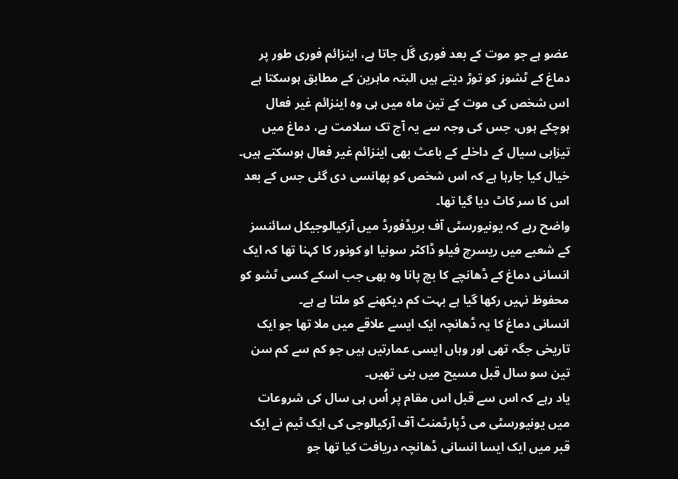عضو ہے جو موت کے بعد فوری گَل جاتا ہے، اینزائم فوری طور پر دماغ کے ٹشوز کو توڑ دیتے ہیں البتہ ماہرین کے مطابق ہوسکتا ہے اس شخص کی موت کے تین ماہ میں ہی وہ اینزائم غیر فعال ہوچکے ہوں، جس کی وجہ سے یہ آج تک سلامت ہے، دماغ میں تیزابی سیال کے داخلے کے باعث بھی اینزائم غیر فعال ہوسکتے ہیں۔
خیال کیا جارہا ہے کہ اس شخص کو پھانسی دی گئی جس کے بعد اس کا سر کاٹ دیا گیا تھا۔
واضح رہے کہ یونیورسٹی آف بریڈفورڈ میں آرکیالوجیکل سائنسز کے شعبے میں ریسرچ فیلو ڈاکٹر سونیا او کونور کا کہنا تھا کہ ایک انسانی دماغ کے ڈھانچے کا بچ پانا وہ بھی جب اسکے کسی ٹشو کو محفوظ نہیں رکھا گیا ہے بہت کم دیکھنے کو ملتا ہے ہے۔
انسانی دماغ کا یہ ڈھانچہ ایک ایسے علاقے میں ملا تھا جو ایک تاریخی جگہ تھی اور وہاں ایسی عمارتیں ہیں جو کم سے کم سن تین سو سال قبل مسیح میں بنی تھیں۔
یاد رہے کہ اس سے قبل اس مقام پر اُس ہی سال کی شروعات میں یونیورسٹی می ڈپارٹمنٹ آف آرکیالوجی کی ایک ٹیم نے ایک قبر میں ایک ایسا انسانی ڈھانچہ دریافت کیا تھا جو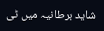شاید برطانیہ میں ٹی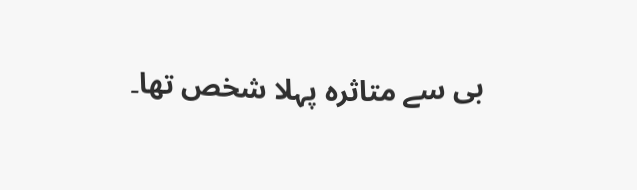بی سے متاثرہ پہلا شخص تھا۔